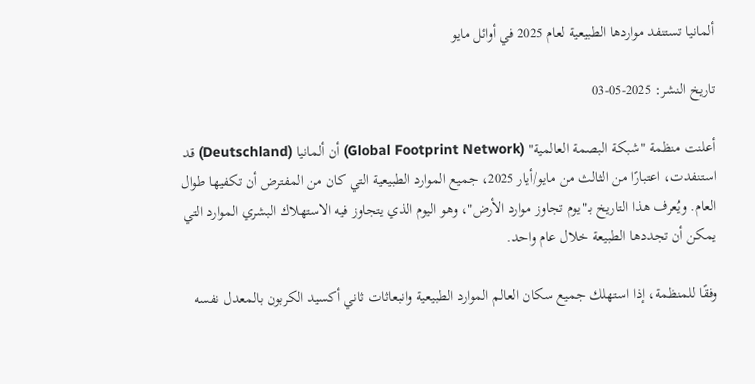ألمانيا تستنفد مواردها الطبيعية لعام 2025 في أوائل مايو

تاريخ النشر: 2025-05-03

أعلنت منظمة "شبكة البصمة العالمية" (Global Footprint Network) أن ألمانيا (Deutschland) قد استنفدت، اعتبارًا من الثالث من مايو/أيار 2025، جميع الموارد الطبيعية التي كان من المفترض أن تكفيها طوال العام. ويُعرف هذا التاريخ بـ"يوم تجاوز موارد الأرض"، وهو اليوم الذي يتجاوز فيه الاستهلاك البشري الموارد التي يمكن أن تجددها الطبيعة خلال عام واحد.

وفقًا للمنظمة، إذا استهلك جميع سكان العالم الموارد الطبيعية وانبعاثات ثاني أكسيد الكربون بالمعدل نفسه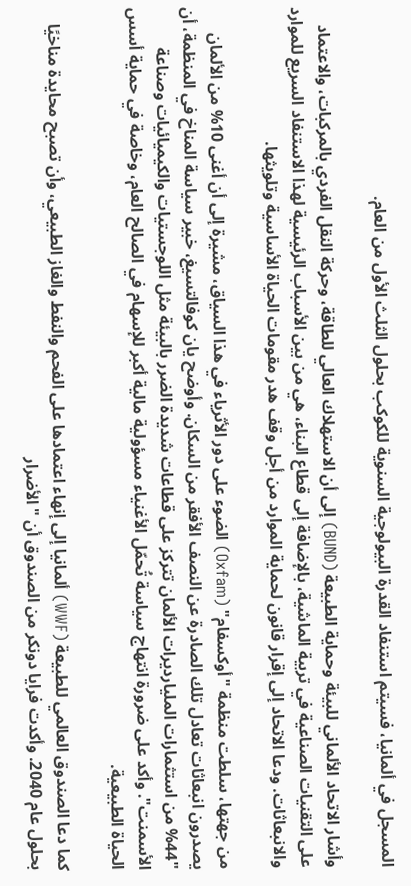المسجل في ألمانيا، فسيتم استنفاد القدرة البيولوجية السنوية للكوكب بحلول الثلث الأول من العام.

وأشار الاتحاد الألماني للبيئة وحماية الطبيعة (BUND) إلى أن الاستهلاك العالي للطاقة، وحركة النقل الفردي بالمركبات، والاعتماد على التقنيات الصناعية في تربية الماشية، بالإضافة إلى قطاع البناء، هي من بين الأسباب الرئيسية لهذا الاستنفاد السريع للموارد والانبعاثات. ودعا الاتحاد إلى إقرار قانون لحماية الموارد من أجل وقف هدر مقومات الحياة الأساسية وتلويثها.

من جهتها، سلطت منظمة "أوكسفام" (Oxfam) الضوء على دور الأثرياء في هذا السياق، مشيرة إلى أن أغنى 10% من الألمان يصدرون انبعاثات تعادل تلك الصادرة عن النصف الأفقر من السكان. وأوضح يان كوفالتسيغ، خبير سياسة المناخ في المنظمة، أن "44% من استثمارات المليارديرات الألمان تتركز على قطاعات شديدة الضرر بالبيئة مثل اللوجستيات والكيميائيات وصناعة الأسمنت". وأكد على ضرورة انتهاج سياسة تُحمّل الأغنياء مسؤولية مالية أكبر للإسهام في الصالح العام، وخاصة في حماية أسس الحياة الطبيعية.

كما دعا الصندوق العالمي للطبيعة (WWF) ألمانيا إلى إنهاء اعتمادها على الفحم والنفط والغاز الطبيعي، وأن تصبح محايدة مناخيًا بحلول عام 2040. وأكدت فرايا دونكر من الصندوق أن "الأضرار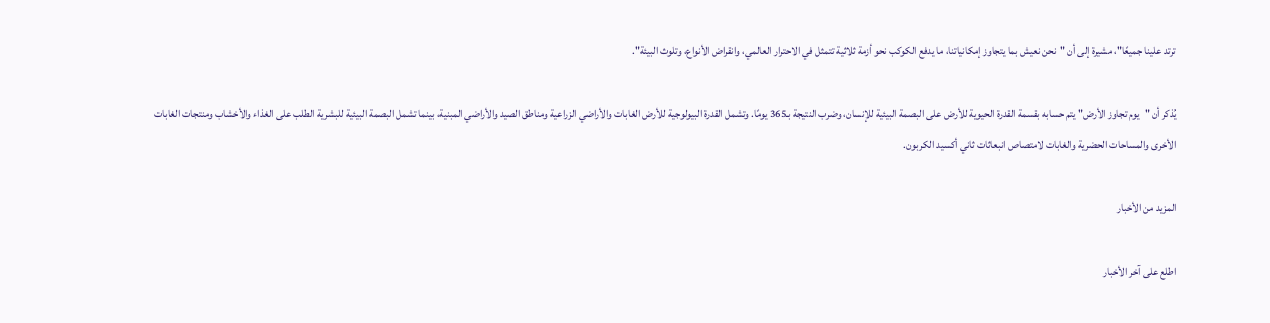ترتد علينا جميعًا"، مشيرة إلى أن "نحن نعيش بما يتجاوز إمكانياتنا، ما يدفع الكوكب نحو أزمة ثلاثية تتمثل في الاحترار العالمي، وانقراض الأنواع، وتلوث البيئة".

يُذكر أن "يوم تجاوز الأرض" يتم حسابه بقسمة القدرة الحيوية للأرض على البصمة البيئية للإنسان، وضرب النتيجة بـ365 يومًا. وتشمل القدرة البيولوجية للأرض الغابات والأراضي الزراعية ومناطق الصيد والأراضي المبنية، بينما تشمل البصمة البيئية للبشرية الطلب على الغذاء والأخشاب ومنتجات الغابات الأخرى والمساحات الحضرية والغابات لامتصاص انبعاثات ثاني أكسيد الكربون.

المزيد من الأخبار

اطلع على آخر الأخبار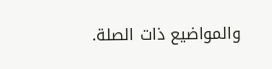والمواضيع ذات الصلة.